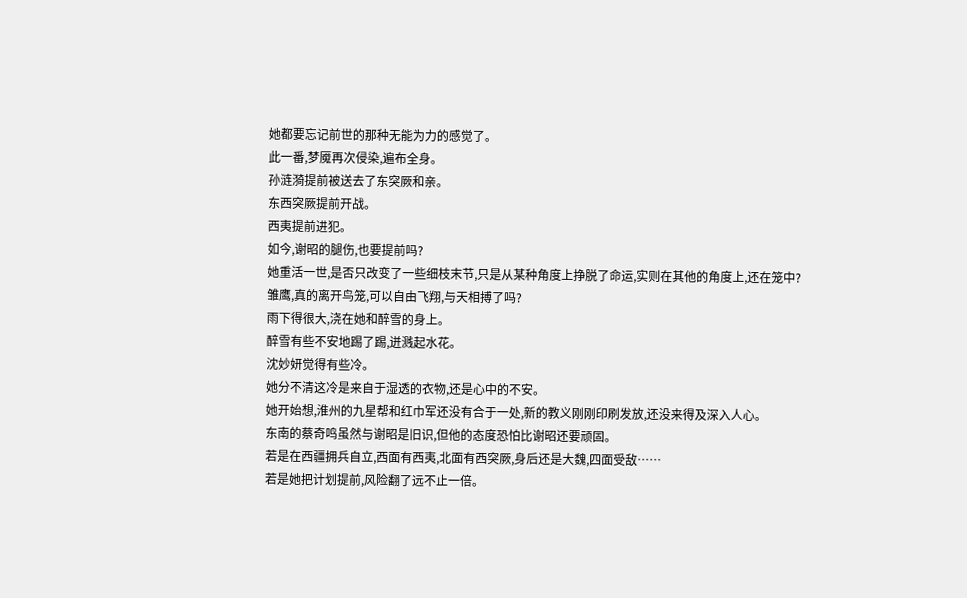她都要忘记前世的那种无能为力的感觉了。
此一番,梦魇再次侵染,遍布全身。
孙涟漪提前被送去了东突厥和亲。
东西突厥提前开战。
西夷提前进犯。
如今,谢昭的腿伤,也要提前吗?
她重活一世,是否只改变了一些细枝末节,只是从某种角度上挣脱了命运,实则在其他的角度上,还在笼中?
雏鹰,真的离开鸟笼,可以自由飞翔,与天相搏了吗?
雨下得很大,浇在她和醉雪的身上。
醉雪有些不安地踢了踢,迸溅起水花。
沈妙妍觉得有些冷。
她分不清这冷是来自于湿透的衣物,还是心中的不安。
她开始想,淮州的九星帮和红巾军还没有合于一处,新的教义刚刚印刷发放,还没来得及深入人心。
东南的蔡奇鸣虽然与谢昭是旧识,但他的态度恐怕比谢昭还要顽固。
若是在西疆拥兵自立,西面有西夷,北面有西突厥,身后还是大魏,四面受敌……
若是她把计划提前,风险翻了远不止一倍。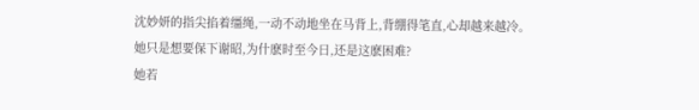沈妙妍的指尖掐着缰绳,一动不动地坐在马背上,背绷得笔直,心却越来越冷。
她只是想要保下谢昭,为什麽时至今日,还是这麽困难?
她若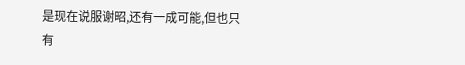是现在说服谢昭,还有一成可能,但也只有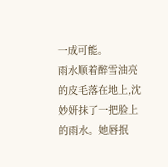一成可能。
雨水顺着醉雪油亮的皮毛落在地上,沈妙妍抹了一把脸上的雨水。她唇抿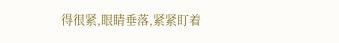得很紧,眼睛垂落,紧紧盯着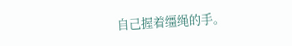自己握着缰绳的手。